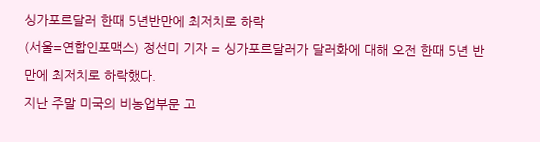싱가포르달러 한때 5년반만에 최저치로 하락
(서울=연합인포맥스) 정선미 기자 = 싱가포르달러가 달러화에 대해 오전 한때 5년 반 만에 최저치로 하락했다.
지난 주말 미국의 비농업부문 고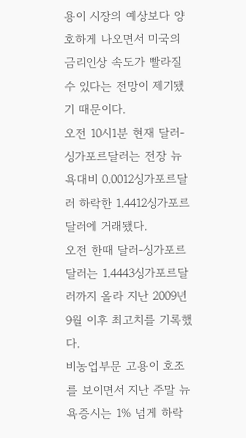용이 시장의 예상보다 양호하게 나오면서 미국의 금리인상 속도가 빨라질 수 있다는 전망이 제기됐기 때문이다.
오전 10시1분 현재 달러-싱가포르달러는 전장 뉴욕대비 0.0012싱가포르달러 하락한 1.4412싱가포르달러에 거래됐다.
오전 한때 달러-싱가포르달러는 1.4443싱가포르달러까지 올라 지난 2009년 9월 이후 최고치를 기록했다.
비농업부문 고용이 호조를 보이면서 지난 주말 뉴욕증시는 1% 넘게 하락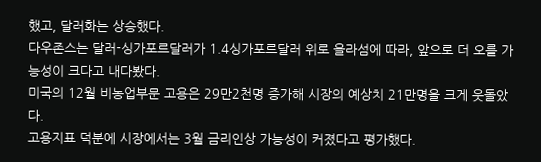했고, 달러화는 상승했다.
다우존스는 달러-싱가포르달러가 1.4싱가포르달러 위로 올라섬에 따라, 앞으로 더 오를 가능성이 크다고 내다봤다.
미국의 12월 비농업부문 고용은 29만2천명 증가해 시장의 예상치 21만명을 크게 웃돌았다.
고용지표 덕분에 시장에서는 3월 금리인상 가능성이 커졌다고 평가했다.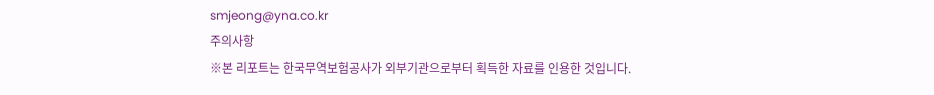smjeong@yna.co.kr
주의사항
※본 리포트는 한국무역보험공사가 외부기관으로부터 획득한 자료를 인용한 것입니다.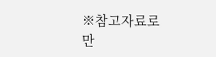※참고자료로만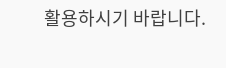활용하시기 바랍니다.